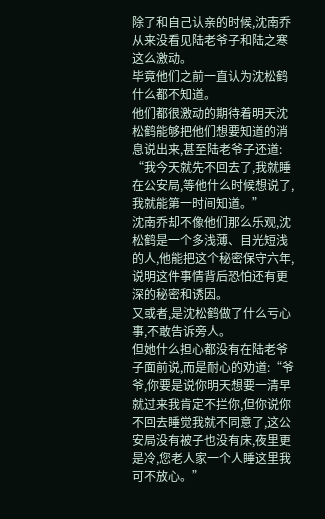除了和自己认亲的时候,沈南乔从来没看见陆老爷子和陆之寒这么激动。
毕竟他们之前一直认为沈松鹤什么都不知道。
他们都很激动的期待着明天沈松鹤能够把他们想要知道的消息说出来,甚至陆老爷子还道:
“我今天就先不回去了,我就睡在公安局,等他什么时候想说了,我就能第一时间知道。”
沈南乔却不像他们那么乐观,沈松鹤是一个多浅薄、目光短浅的人,他能把这个秘密保守六年,说明这件事情背后恐怕还有更深的秘密和诱因。
又或者,是沈松鹤做了什么亏心事,不敢告诉旁人。
但她什么担心都没有在陆老爷子面前说,而是耐心的劝道:“爷爷,你要是说你明天想要一清早就过来我肯定不拦你,但你说你不回去睡觉我就不同意了,这公安局没有被子也没有床,夜里更是冷,您老人家一个人睡这里我可不放心。”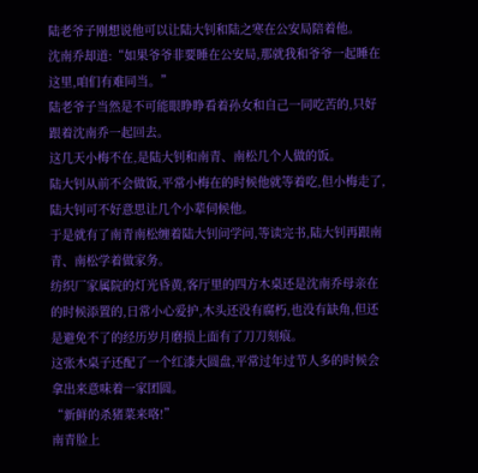陆老爷子刚想说他可以让陆大钊和陆之寒在公安局陪着他。
沈南乔却道:“如果爷爷非要睡在公安局,那就我和爷爷一起睡在这里,咱们有难同当。”
陆老爷子当然是不可能眼睁睁看着孙女和自己一同吃苦的,只好跟着沈南乔一起回去。
这几天小梅不在,是陆大钊和南青、南松几个人做的饭。
陆大钊从前不会做饭,平常小梅在的时候他就等着吃,但小梅走了,陆大钊可不好意思让几个小辈伺候他。
于是就有了南青南松缠着陆大钊问学问,等读完书,陆大钊再跟南青、南松学着做家务。
纺织厂家属院的灯光昏黄,客厅里的四方木桌还是沈南乔母亲在的时候添置的,日常小心爱护,木头还没有腐朽,也没有缺角,但还是避免不了的经历岁月磨损上面有了刀刀刻痕。
这张木桌子还配了一个红漆大圆盘,平常过年过节人多的时候会拿出来意味着一家团圆。
“新鲜的杀猪菜来咯!”
南青脸上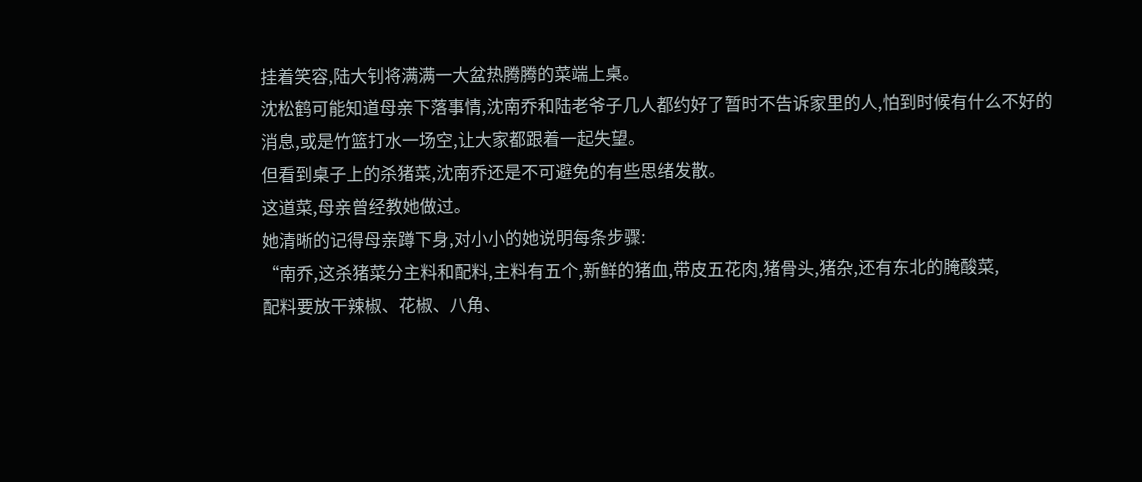挂着笑容,陆大钊将满满一大盆热腾腾的菜端上桌。
沈松鹤可能知道母亲下落事情,沈南乔和陆老爷子几人都约好了暂时不告诉家里的人,怕到时候有什么不好的消息,或是竹篮打水一场空,让大家都跟着一起失望。
但看到桌子上的杀猪菜,沈南乔还是不可避免的有些思绪发散。
这道菜,母亲曾经教她做过。
她清晰的记得母亲蹲下身,对小小的她说明每条步骤:
“南乔,这杀猪菜分主料和配料,主料有五个,新鲜的猪血,带皮五花肉,猪骨头,猪杂,还有东北的腌酸菜,
配料要放干辣椒、花椒、八角、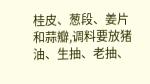桂皮、葱段、姜片和蒜瓣,调料要放猪油、生抽、老抽、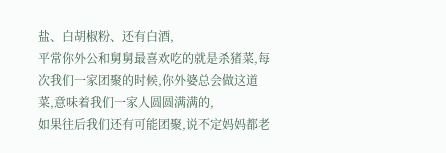盐、白胡椒粉、还有白酒,
平常你外公和舅舅最喜欢吃的就是杀猪菜,每次我们一家团聚的时候,你外婆总会做这道菜,意味着我们一家人圆圆满满的,
如果往后我们还有可能团聚,说不定妈妈都老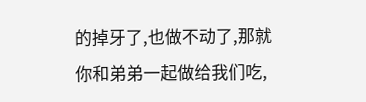的掉牙了,也做不动了,那就你和弟弟一起做给我们吃,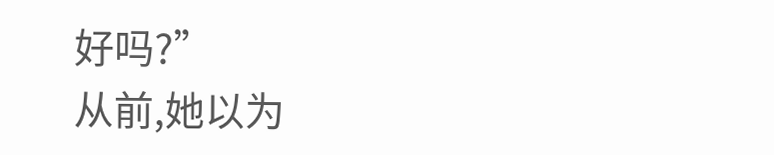好吗?”
从前,她以为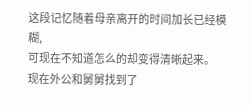这段记忆随着母亲离开的时间加长已经模糊,
可现在不知道怎么的却变得清晰起来。
现在外公和舅舅找到了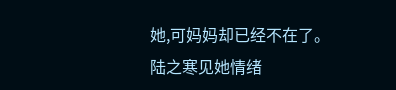她,可妈妈却已经不在了。
陆之寒见她情绪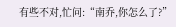有些不对,忙问:“南乔,你怎么了?”